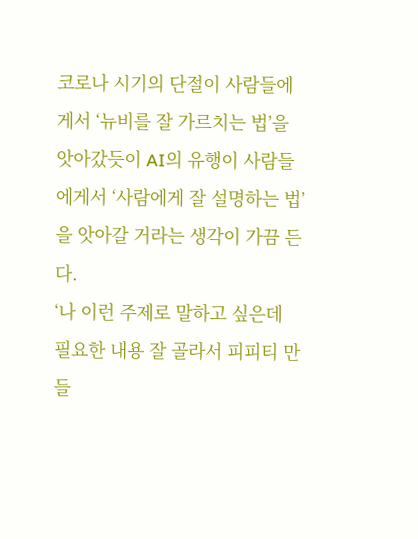코로나 시기의 단절이 사람들에게서 ‘뉴비를 잘 가르치는 법’을 앗아갔듯이 AI의 유행이 사람들에게서 ‘사람에게 잘 설명하는 법’을 앗아갈 거라는 생각이 가끔 든다.
‘나 이런 주제로 말하고 싶은데 필요한 내용 잘 골라서 피피티 만들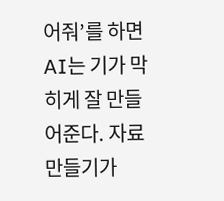어줘’를 하면 AI는 기가 막히게 잘 만들어준다. 자료 만들기가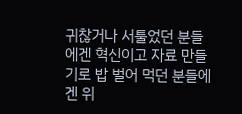귀찮거나 서툴었던 분들에겐 혁신이고 자료 만들기로 밥 벌어 먹던 분들에겐 위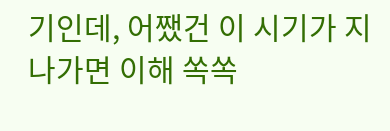기인데, 어쨌건 이 시기가 지나가면 이해 쏙쏙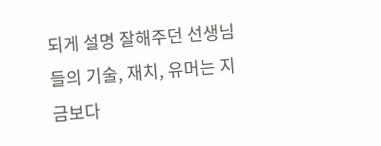되게 설명 잘해주던 선생님들의 기술, 재치, 유머는 지금보다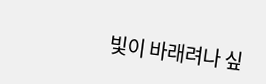빛이 바래려나 싶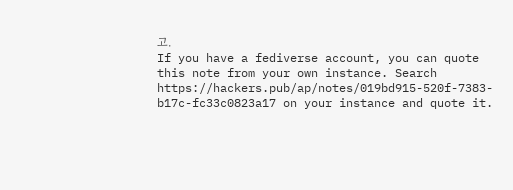고.
If you have a fediverse account, you can quote this note from your own instance. Search https://hackers.pub/ap/notes/019bd915-520f-7383-b17c-fc33c0823a17 on your instance and quote it.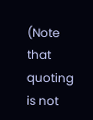(Note that quoting is not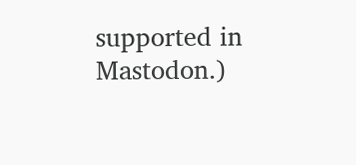supported in Mastodon.)